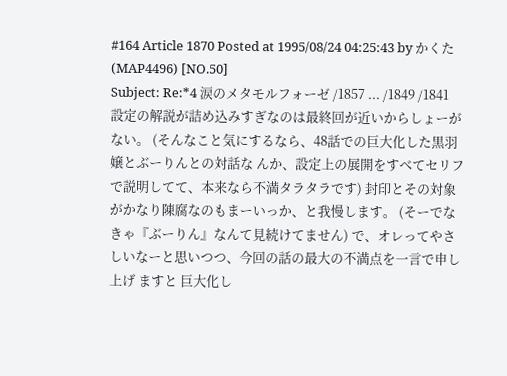#164 Article 1870 Posted at 1995/08/24 04:25:43 by かくた (MAP4496) [NO.50]
Subject: Re:*4 涙のメタモルフォーゼ /1857 ... /1849 /1841
設定の解説が詰め込みすぎなのは最終回が近いからしょーがない。 (そんなこと気にするなら、48話での巨大化した黒羽嬢とぶーりんとの対話な んか、設定上の展開をすべてセリフで説明してて、本来なら不満タラタラです) 封印とその対象がかなり陳腐なのもまーいっか、と我慢します。 (そーでなきゃ『ぶーりん』なんて見続けてません) で、オレってやさしいなーと思いつつ、今回の話の最大の不満点を一言で申し上げ ますと 巨大化し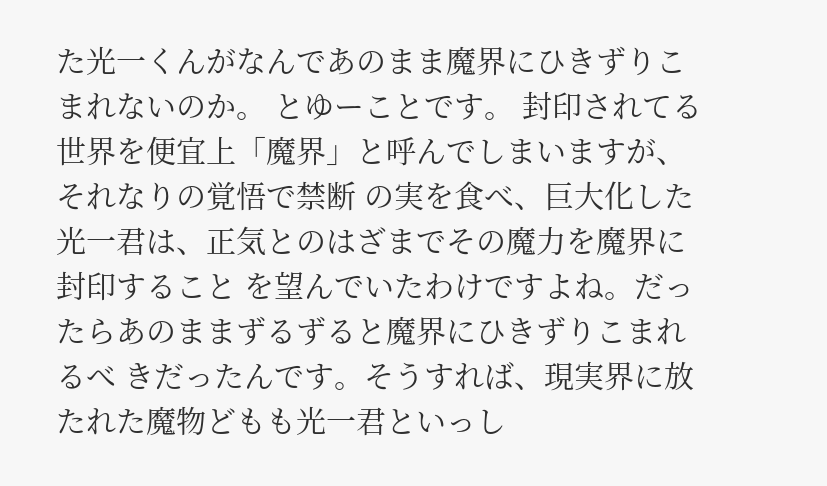た光一くんがなんであのまま魔界にひきずりこまれないのか。 とゆーことです。 封印されてる世界を便宜上「魔界」と呼んでしまいますが、それなりの覚悟で禁断 の実を食べ、巨大化した光一君は、正気とのはざまでその魔力を魔界に封印すること を望んでいたわけですよね。だったらあのままずるずると魔界にひきずりこまれるべ きだったんです。そうすれば、現実界に放たれた魔物どもも光一君といっし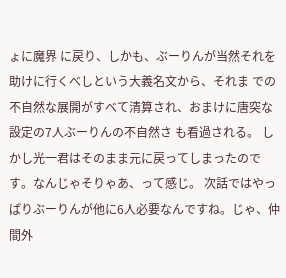ょに魔界 に戻り、しかも、ぶーりんが当然それを助けに行くべしという大義名文から、それま での不自然な展開がすべて清算され、おまけに唐突な設定の7人ぶーりんの不自然さ も看過される。 しかし光一君はそのまま元に戻ってしまったのです。なんじゃそりゃあ、って感じ。 次話ではやっぱりぶーりんが他に6人必要なんですね。じゃ、仲間外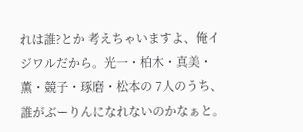れは誰?とか 考えちゃいますよ、俺イジワルだから。光一・柏木・真美・薫・競子・琢磨・松本の 7人のうち、誰がぶーりんになれないのかなぁと。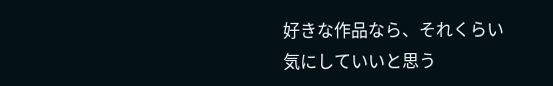好きな作品なら、それくらい気にしていいと思う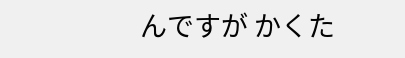んですが かくた